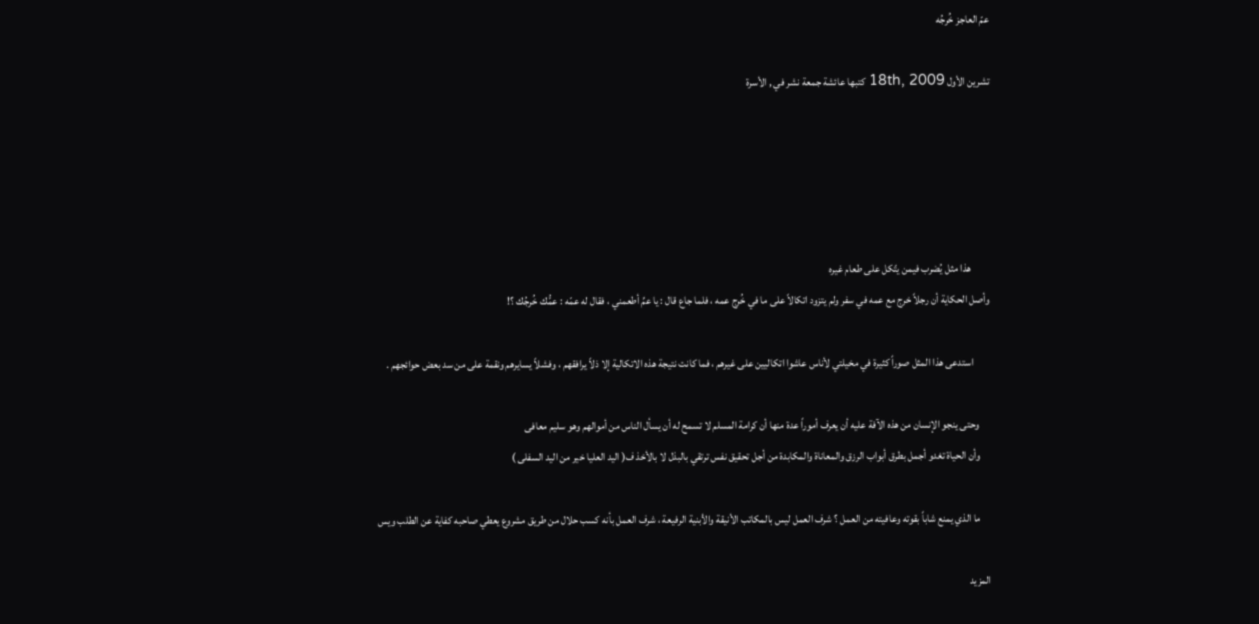عمّ العاجز خُرجُه

تشرين الأول 18th, 2009 كتبها عائشة جمعة نشر في , الأسرة





         هذا مثل يُضرب فيمن يتّكل على طعام غيره
وأصل الحكاية أن رجلاً خرج مع عمه في سفر ولم يتزود اتكالاً على ما في خُرج عمه ، فلما جاع قال : يا عمِّ أطعمني ، فقال له عمّه : عمُّك خُرجُك ؟!

        استدعى هذا المثل صوراً كثيرة في مخيلتي لأناس عاشوا اتكاليين على غيرهم ، فما كانت نتيجة هذه الاتكالية إلا ذلاً يرافقهم ، وفشلاً يسايرهم ونقمة على من سد بعض حوائجهم .

     وحتى ينجو الإنسان من هذه الآفة عليه أن يعرف أموراً عدة منها أن كرامة المسلم لا تسمح له أن يسأل الناس من أموالهم وهو سليم معافى
     وأن الحياة تغدو أجمل بطرق أبواب الرزق والمعاناة والمكابدة من أجل تحقيق نفس ترتقي بالبذل لا بالأخذ ف( اليد العليا خير من اليد السفلى )

     ما الذي يمنع شاباً بقوته وعافيته من العمل ؟ شرف العمل ليس بالمكاتب الأنيقة والأبنية الرفيعة ، شرف العمل بأنه كسب حلال من طريق مشروع يعطي صاحبه كفاية عن الطلب ويس

المزيد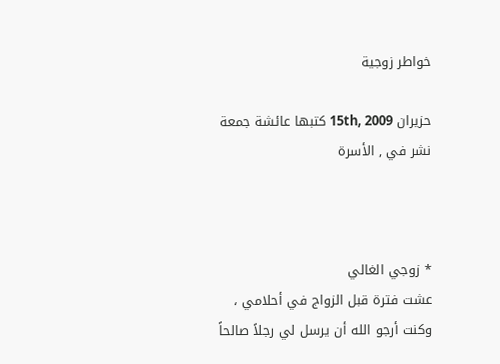خواطر زوجية

حزيران 15th, 2009 كتبها عائشة جمعة نشر في , الأسرة



* زوجي الغالي
عشت فترة قبل الزواج في أحلامي ، وكنت أرجو الله أن يرسل لي رجلاً صالحاً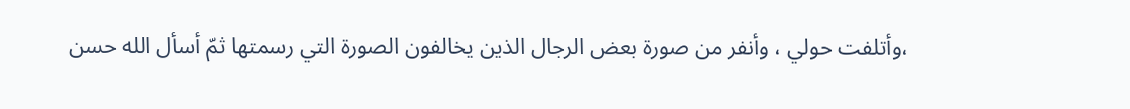،وأتلفت حولي ، وأنفر من صورة بعض الرجال الذين يخالفون الصورة التي رسمتها ثمّ أسأل الله حسن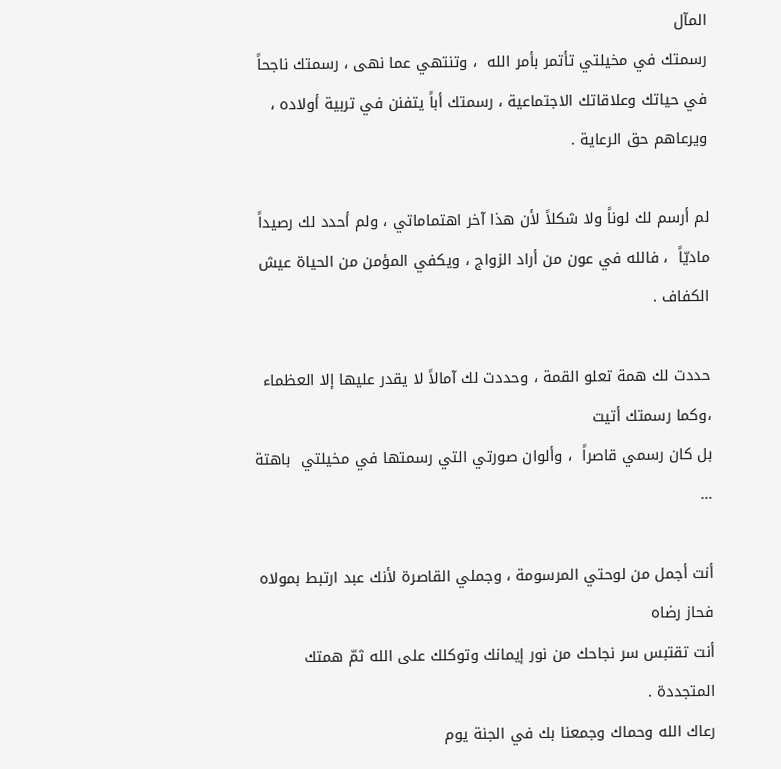المآل
رسمتك في مخيلتي تأتمر بأمر الله  ، وتنتهي عما نهى ، رسمتك ناجحاً في حياتك وعلاقاتك الاجتماعية ، رسمتك أباً يتفنن في تربية أولاده ،  ويرعاهم حق الرعاية .

لم أرسم لك لوناً ولا شكلاً لأن هذا آخر اهتماماتي ، ولم أحدد لك رصيداً ماديّاً  ، فالله في عون من أراد الزواج ، ويكفي المؤمن من الحياة عيش الكفاف .

حددت لك همة تعلو القمة ، وحددت لك آمالاً لا يقدر عليها إلا العظماء ،وكما رسمتك أتيت
بل كان رسمي قاصراً  ، وألوان صورتي التي رسمتها في مخيلتي  باهتة …

أنت أجمل من لوحتي المرسومة ، وجملي القاصرة لأنك عبد ارتبط بمولاه فحاز رضاه
أنت تقتبس سر نجاحك من نور إيمانك وتوكلك على الله ثمّ همتك المتجددة .
رعاك الله وحماك وجمعنا بك في الجنة يوم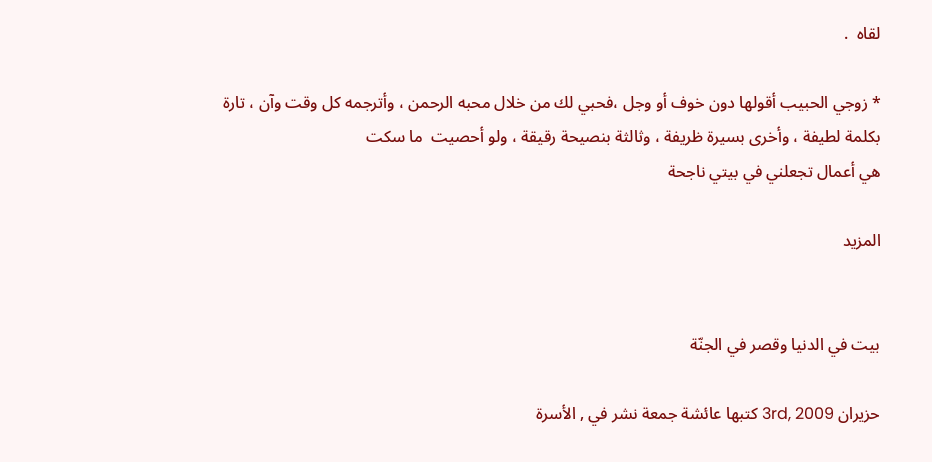لقاه  .

* زوجي الحبيب أقولها دون خوف أو وجل ،فحبي لك من خلال محبه الرحمن ، وأترجمه كل وقت وآن ، تارة بكلمة لطيفة ، وأخرى بسيرة ظريفة ، وثالثة بنصيحة رقيقة ، ولو أحصيت  ما سكت
هي أعمال تجعلني في بيتي ناجحة

المزيد


بيت في الدنيا وقصر في الجنّة

حزيران 3rd, 2009 كتبها عائشة جمعة نشر في , الأسرة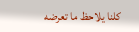كلنا يلاحظ ما تعرضه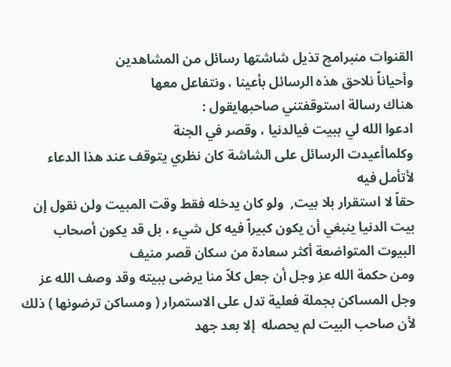القنوات منبرامج تذيل شاشتها رسائل من المشاهدين
وأحياناً نلاحق هذه الرسائل بأعينا ، ونتفاعل معها
هناك رسالة استوقفتني صاحبهايقول :
ادعوا الله لي ببيت فيالدنيا ، وقصر في الجنة
وكلماأعيدت الرسائل على الشاشة كان نظري يتوقف عند هذا الدعاء لأتأمل فيه
حقاً لا استقرار بلا بيت,  ولو كان يدخله فقط وقت المبيت ولن نقول إن بيت الدنيا ينبغي أن يكون كبيراً فيه كل شيء ، بل قد يكون أصحاب البيوت المتواضعة أكثر سعادة من سكان قصر منيف
ومن حكمة الله عز وجل أن جعل كلاً منا يرضى ببيته وقد وصف الله عز وجل المساكن بجملة فعلية تدل على الاستمرار ( ومساكن ترضونها ) ذلك لأن صاحب البيت لم يحصله  إلا بعد جهد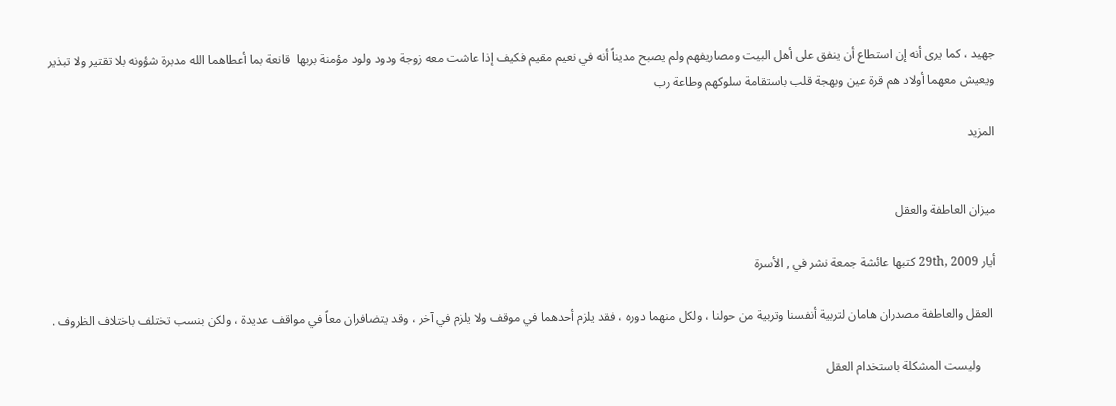جهيد ، كما يرى أنه إن استطاع أن ينفق على أهل البيت ومصاريفهم ولم يصبح مديناً أنه في نعيم مقيم فكيف إذا عاشت معه زوجة ودود ولود مؤمنة بربها  قانعة بما أعطاهما الله مدبرة شؤونه بلا تقتير ولا تبذير ويعيش معهما أولاد هم قرة عين وبهجة قلب باستقامة سلوكهم وطاعة رب

المزيد


ميزان العاطفة والعقل

أيار 29th, 2009 كتبها عائشة جمعة نشر في , الأسرة

 العقل والعاطفة مصدران هامان لتربية أنفسنا وتربية من حولنا ، ولكل منهما دوره ، فقد يلزم أحدهما في موقف ولا يلزم في آخر ، وقد يتضافران معاً في مواقف عديدة ، ولكن بنسب تختلف باختلاف الظروف .

     وليست المشكلة باستخدام العقل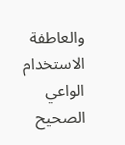والعاطفة الاستخدام الواعي الصحيح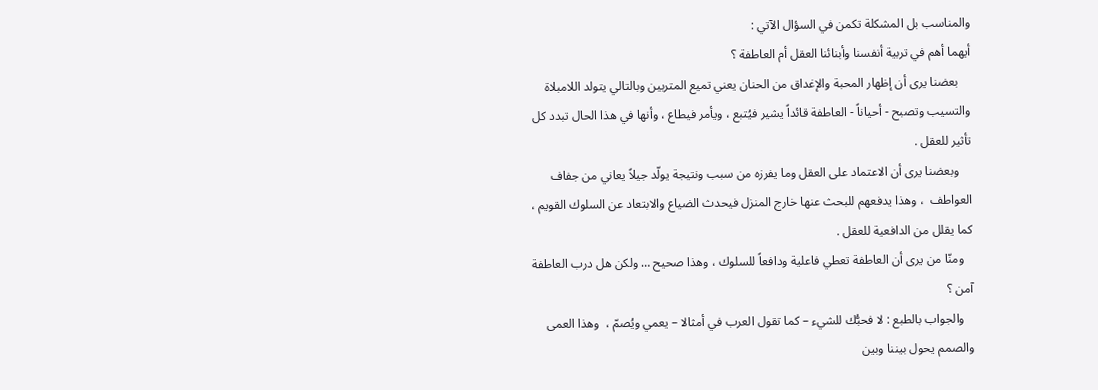والمناسب بل المشكلة تكمن في السؤال الآتي :
أيهما أهم في تربية أنفسنا وأبنائنا العقل أم العاطفة ؟
    بعضنا يرى أن إظهار المحبة والإغداق من الحنان يعني تميع المتربين وبالتالي يتولد اللامبلاة والتسيب وتصبح - أحياناً - العاطفة قائداً يشير فيُتبع ، ويأمر فيطاع ، وأنها في هذا الحال تبدد كل تأثير للعقل .
    وبعضنا يرى أن الاعتماد على العقل وما يفرزه من سبب ونتيجة يولّد جيلاً يعاني من جفاف العواطف  ، وهذا يدفعهم للبحث عنها خارج المنزل فيحدث الضياع والابتعاد عن السلوك القويم ، كما يقلل من الدافعية للعقل .
   ومنّا من يرى أن العاطفة تعطي فاعلية ودافعاً للسلوك ، وهذا صحيح … ولكن هل درب العاطفة آمن ؟
   والجواب بالطبع : لا فحبُّك للشيء – كما تقول العرب في أمثالا – يعمي ويُصمّ ،  وهذا العمى والصمم يحول بيننا وبين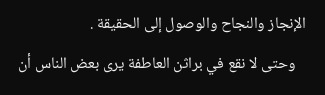الإنجاز والنجاح والوصول إلى الحقيقة .
   وحتى لا نقع في براثن العاطفة يرى بعض الناس أن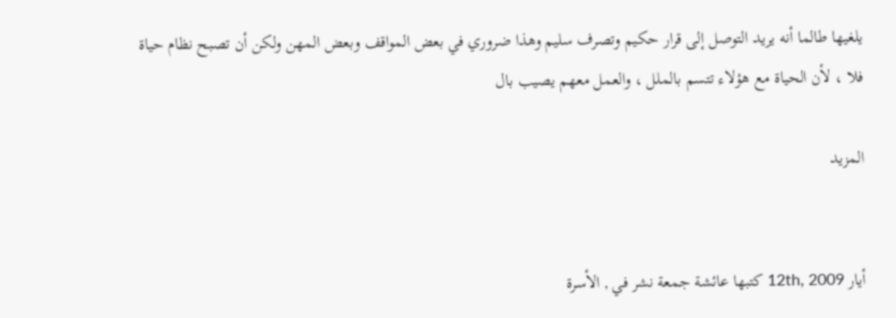يلغيها طالما أنه يريد التوصل إلى قرار حكيم وتصرف سليم وهذا ضروري في بعض المواقف وبعض المهن ولكن أن تصبح نظام حياة فلا ، لأن الحياة مع هؤلاء تتسم بالملل ، والعمل معهم يصيب بال

المزيد


أيار 12th, 2009 كتبها عائشة جمعة نشر في , الأسرة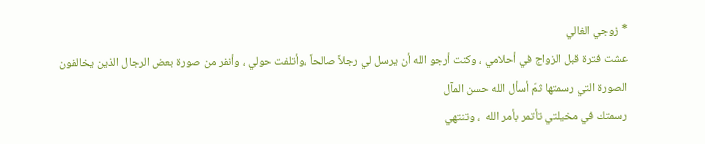* زوجي الغالي
عشت فترة قبل الزواج في أحلامي ، وكنت أرجو الله أن يرسل لي رجلاً صالحاً ،وأتلفت حولي ، وأنفر من صورة بعض الرجال الذين يخالفون الصورة التي رسمتها ثمّ أسأل الله حسن المآل
رسمتك في مخيلتي تأتمر بأمر الله  ، وتنتهي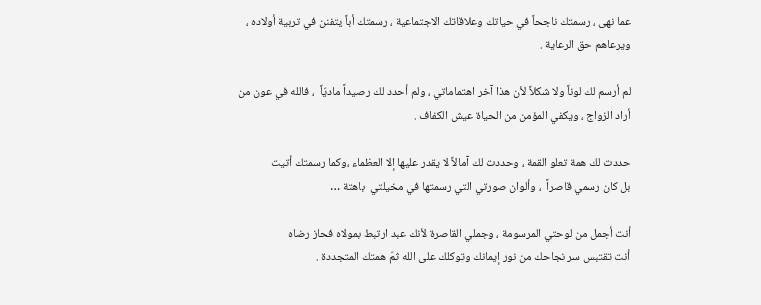عما نهى ، رسمتك ناجحاً في حياتك وعلاقاتك الاجتماعية ، رسمتك أباً يتفنن في تربية أولاده ،  ويرعاهم حق الرعاية .

لم أرسم لك لوناً ولا شكلاً لأن هذا آخر اهتماماتي ، ولم أحدد لك رصيداً ماديّاً  ، فالله في عون من أراد الزواج ، ويكفي المؤمن من الحياة عيش الكفاف .

حددت لك همة تعلو القمة ، وحددت لك آمالاً لا يقدر عليها إلا العظماء ،وكما رسمتك أتيت
بل كان رسمي قاصراً  ، وألوان صورتي التي رسمتها في مخيلتي  باهتة …

أنت أجمل من لوحتي المرسومة ، وجملي القاصرة لأنك عبد ارتبط بمولاه فحاز رضاه
أنت تقتبس سر نجاحك من نور إيمانك وتوكلك على الله ثمّ همتك المتجددة .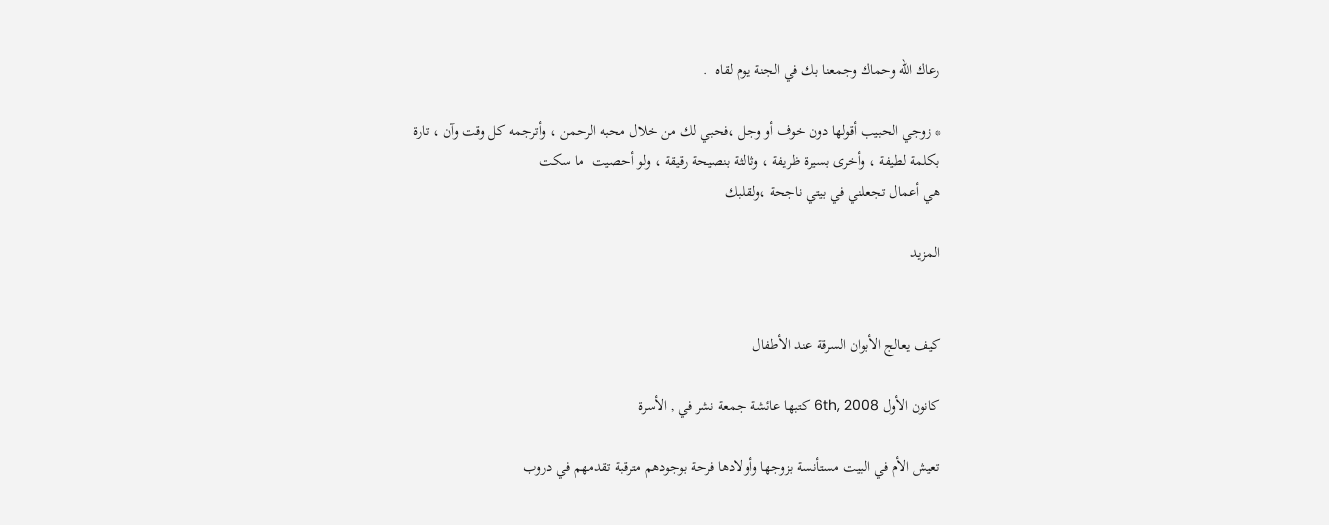رعاك الله وحماك وجمعنا بك في الجنة يوم لقاه  .

* زوجي الحبيب أقولها دون خوف أو وجل ،فحبي لك من خلال محبه الرحمن ، وأترجمه كل وقت وآن ، تارة بكلمة لطيفة ، وأخرى بسيرة ظريفة ، وثالثة بنصيحة رقيقة ، ولو أحصيت  ما سكت
هي أعمال تجعلني في بيتي ناجحة ،ولقلبك

المزيد


كيف يعالج الأبوان السرقة عند الأطفال

كانون الأول 6th, 2008 كتبها عائشة جمعة نشر في , الأسرة

تعيش الأم في البيت مستأنسة بزوجها وأولادها فرحة بوجودهم مترقبة تقدمهم في دروب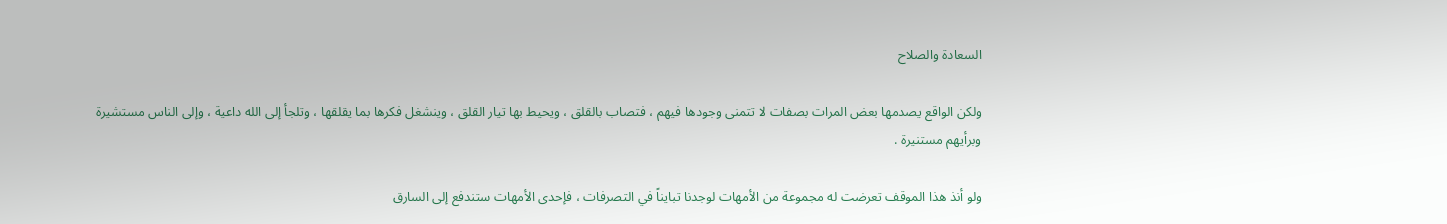السعادة والصلاح

ولكن الواقع يصدمها بعض المرات بصفات لا تتمنى وجودها فيهم ، فتصاب بالقلق ، ويحيط بها تيار القلق ، وينشغل فكرها بما يقلقها ، وتلجأ إلى الله داعية ، وإلى الناس مستشيرة وبرأيهم مستنيرة .

ولو أنذ هذا الموقف تعرضت له مجموعة من الأمهات لوجدنا تبايناً في التصرفات ، فإحدى الأمهات ستندفع إلى السارق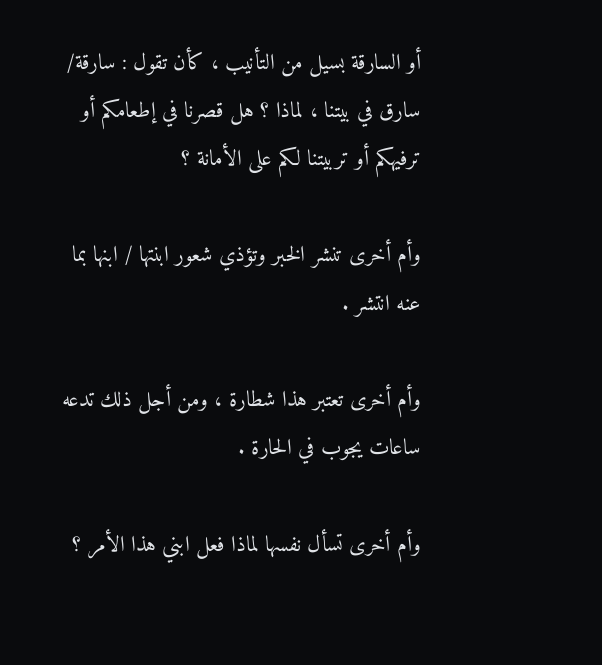أو السارقة بسيل من التأنيب ، كأن تقول : سارقة/ سارق في بيتنا ، لماذا ؟ هل قصرنا في إطعامكم أو ترفيهكم أو تربيتنا لكم على الأمانة ؟

وأم أخرى تنشر الخبر وتؤذي شعور ابنتها / ابنها بما عنه انتشر .

وأم أخرى تعتبر هذا شطارة ، ومن أجل ذلك تدعه ساعات يجوب في الحارة .

وأم أخرى تسأل نفسها لماذا فعل ابني هذا الأمر ؟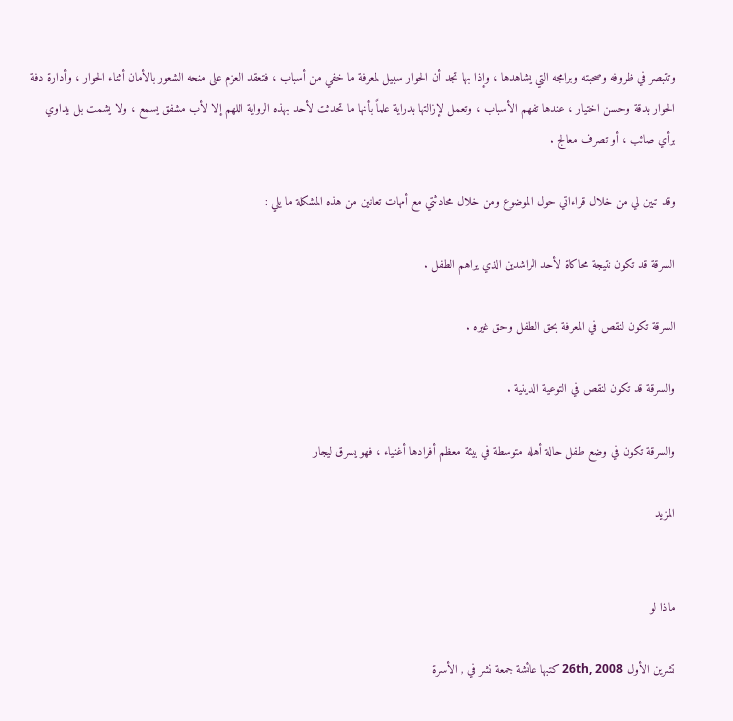وتتبصر في ظروفه وصحبته وبرامجه التي يشاهدها ، وإذا بها تجد أن الحوار سبيل لمعرفة ما خفي من أسباب ، فتعقد العزم على منحه الشعور بالأمان أثناء الحوار ، وأدارة دفة الحوار بدقة وحسن اختيار ، عندها تفهم الأسباب ، وتعمل لإزالتها بدراية علماً بأنها ما تحدثت لأحد بهذه الرواية اللهم إلا لأب مشفق يسمع ، ولا يشمت بل يداوي برأي صائب ، أو تصرف معالج .

وقد تبين لي من خلال قراءاتي حول الموضوع ومن خلال محادثتي مع أمهات تعانين من هذه المشكلة ما يلي :

السرقة قد تكون نتيجة محاكاة لأحد الراشدين الذي يراهم الطفل .

السرقة تكون لنقص في المعرفة بحق الطفل وحق غيره .

والسرقة قد تكون لنقص في التوعية الدينية .

والسرقة تكون في وضع طفل حالة أهله متوسطة في بيئة معظم أفرادها أغنياء ، فهو يسرق ليجار

المزيد


ماذا لو

تشرين الأول 26th, 2008 كتبها عائشة جمعة نشر في , الأسرة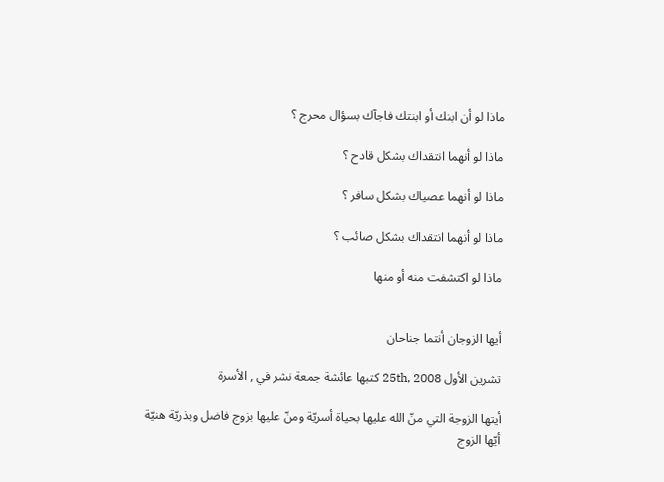ماذا لو أن ابنك أو ابنتك فاجآك بسؤال محرج ؟

ماذا لو أنهما انتقداك بشكل قادح ؟

ماذا لو أنهما عصياك بشكل سافر ؟

ماذا لو أنهما انتقداك بشكل صائب ؟

ماذا لو اكتشفت منه أو منها


أيها الزوجان أنتما جناحان

تشرين الأول 25th, 2008 كتبها عائشة جمعة نشر في , الأسرة

أيتها الزوجة التي منّ الله عليها بحياة أسريّة ومنّ عليها بزوج فاضل وبذريّة هنيّة
أيّها الزوج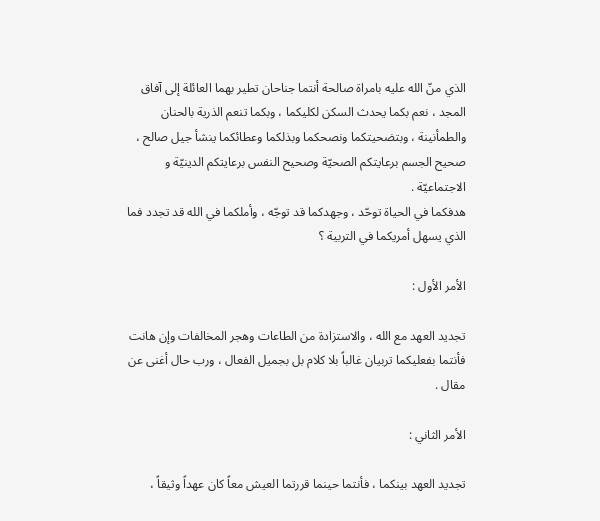الذي منّ الله عليه بامراة صالحة أنتما جناحان تطير بهما العائلة إلى آفاق المجد ، نعم بكما يحدث السكن لكليكما ، وبكما تنعم الذرية بالحنان والطمأنينة ، وبتضحيتكما ونصحكما وبذلكما وعطائكما ينشأ جيل صالح ، صحيح الجسم برعايتكم الصحيّة وصحيح النفس برعايتكم الدينيّة و الاجتماعيّة .
هدفكما في الحياة توحّد ، وجهدكما قد توجّه ، وأملكما في الله قد تجدد فما الذي يسهل أمريكما في التربية ؟

الأمر الأول :

تجديد العهد مع الله ، والاستزادة من الطاعات وهجر المخالفات وإن هانت فأنتما بفعليكما تربيان غالباً بلا كلام بل بجميل الفعال ، ورب حال أغنى عن مقال .

الأمر الثاني :

تجديد العهد بينكما ، فأنتما حينما قررتما العيش معاً كان عهداً وثيقاً ،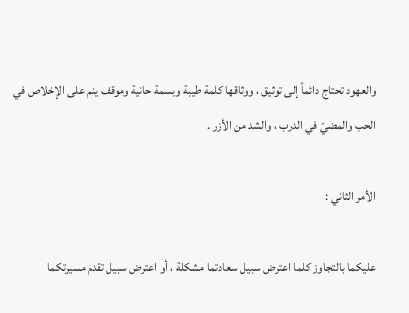والعهود تحتاج دائماً إلى توثيق ، ووثاقها كلمة طيبة وبسمة حانية وموقف ينم على الإخلاص في الحب والمضيّ في الدرب ، والشد من الأزر .

الأمر الثاني :

عليكما بالتجاوز كلما اعترض سبيل سعادتما مشكلة ، أو اعترض سبيل تقدم مسيرتكما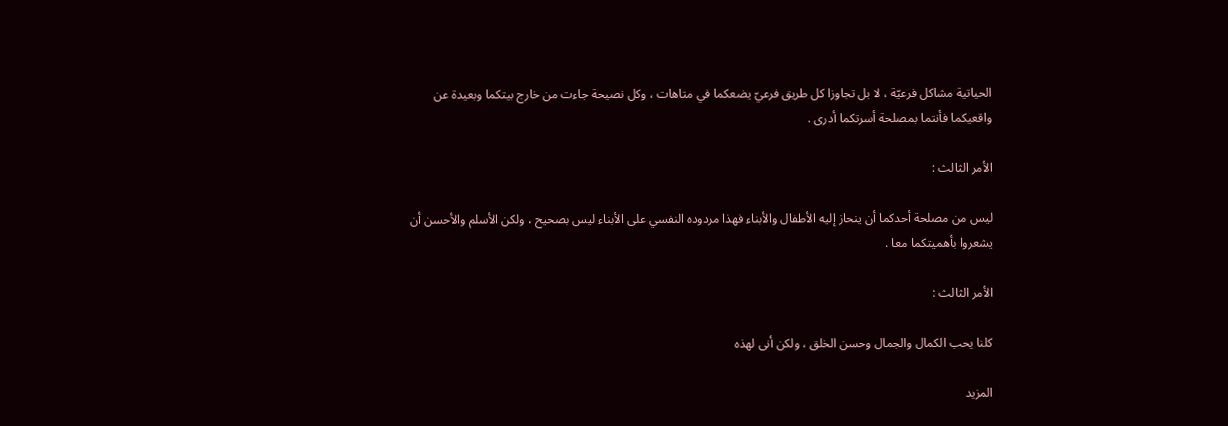الحياتية مشاكل فرعيّة ، لا بل تجاوزا كل طريق فرعيّ يضعكما في متاهات ، وكل نصيحة جاءت من خارج بيتكما وبعيدة عن واقعيكما فأنتما بمصلحة أسرتكما أدرى .

الأمر الثالث :

ليس من مصلحة أحدكما أن ينحاز إليه الأطفال والأبناء فهذا مردوده النفسي على الأبناء ليس بصحيح ، ولكن الأسلم والأحسن أن يشعروا بأهميتكما معا .

الأمر الثالث :

كلنا يحب الكمال والجمال وحسن الخلق ، ولكن أنى لهذه

المزيد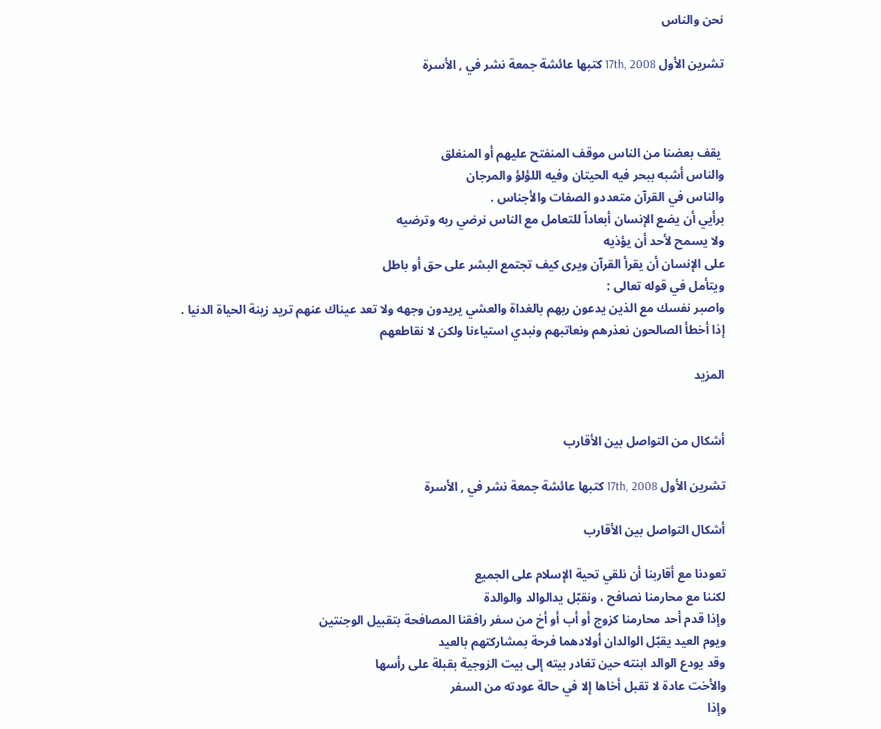نحن والناس

تشرين الأول 17th, 2008 كتبها عائشة جمعة نشر في , الأسرة



 يقف بعضنا من الناس موقف المنفتح عليهم أو المنغلق
والناس أشبه ببحر فيه الحيتان وفيه اللؤلؤ والمرجان
والناس في القرآن متعددو الصفات والأجناس .
برأيي أن يضع الإنسان أبعاداً للتعامل مع الناس نرضي ربه وترضيه
ولا يسمح لأحد أن يؤذيه
على الإنسان أن يقرأ القرآن ويرى كيف تجتمع البشر على حق أو باطل
ويتأمل في قوله تعالى :
واصبر نفسك مع الذين يدعون ربهم بالغداة والعشي يريدون وجهه ولا تعد عيناك عنهم تريد زينة الحياة الدنيا .
إذا أخطأ الصالحون نعذرهم ونعاتبهم ونبدي استياءنا ولكن لا نقاطعهم

المزيد


أشكال من التواصل بين الأقارب

تشرين الأول 17th, 2008 كتبها عائشة جمعة نشر في , الأسرة

أشكال التواصل بين الأقارب

تعودنا مع أقاربنا أن نلقي تحية الإسلام على الجميع
لكننا مع محارمنا نصافح ، ونقبّل يدالوالد والوالدة
وإذا قدم أحد محارمنا كزوج أو أب أو أخ من سفر رافقنا المصافحة بتقبيل الوجنتين
ويوم العيد يقبّل الوالدان أولادهما فرحة بمشاركتهم بالعيد
وقد يودع الوالد ابنته حين تغادر بيته إلى بيت الزوجية بقبلة على رأسها
والأخت عادة لا تقبل أخاها إلا في حالة عودته من السفر
وإذا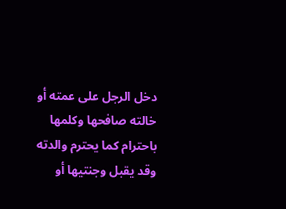دخل الرجل على عمته أو خالته صافحها وكلمها باحترام كما يحترم والدته وقد يقبل وجنتيها أو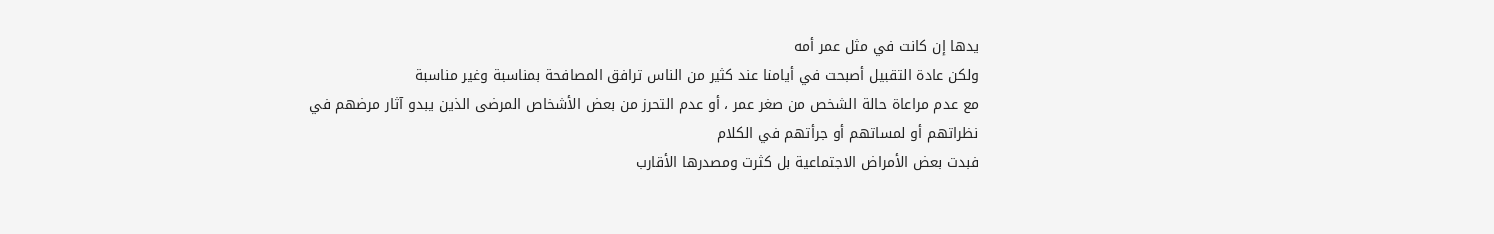يدها إن كانت في مثل عمر أمه
ولكن عادة التقبيل أصبحت في أيامنا عند كثير من الناس ترافق المصافحة بمناسبة وغير مناسبة
مع عدم مراعاة حالة الشخص من صغر عمر ، أو عدم التحرز من بعض الأشخاص المرضى الذين يبدو آثار مرضهم في نظراتهم أو لمساتهم أو جرأتهم في الكلام
فبدت بعض الأمراض الاجتماعية بل كثرت ومصدرها الأقارب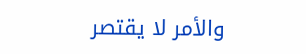والأمر لا يقتصر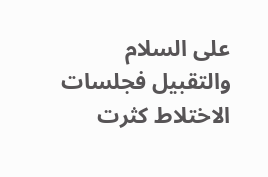على السلام والتقبيل فجلسات الاختلاط كثرت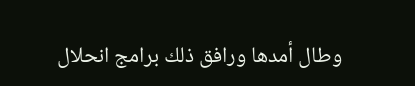وطال أمدها ورافق ذلك برامج انحلال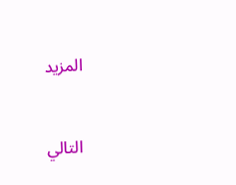المزيد


التالي